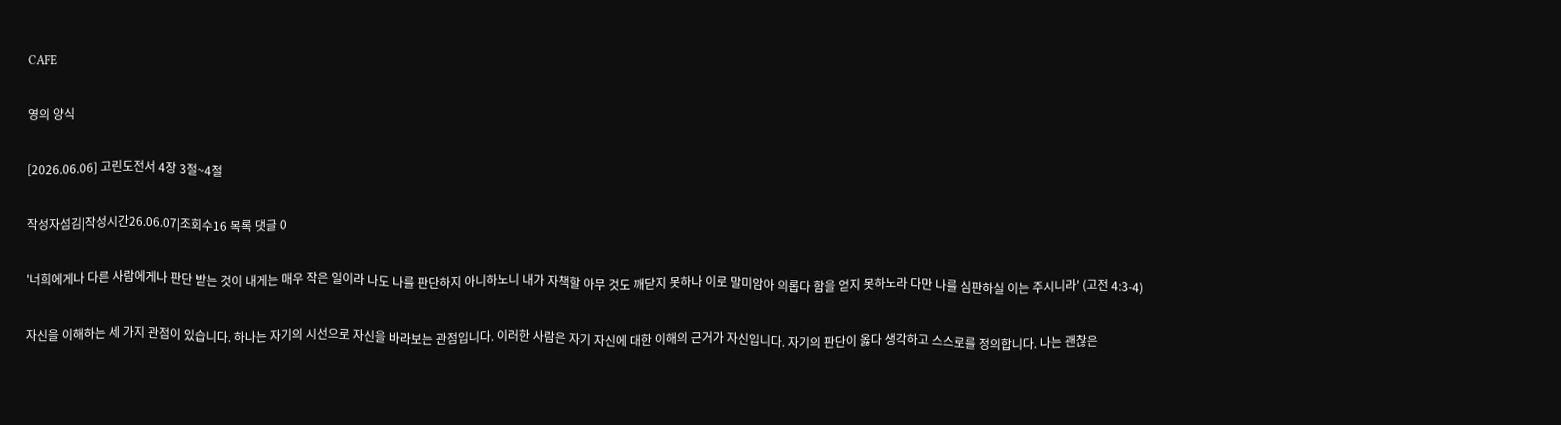CAFE

영의 양식

[2026.06.06] 고린도전서 4장 3절~4절

작성자섬김|작성시간26.06.07|조회수16 목록 댓글 0

'너희에게나 다른 사람에게나 판단 받는 것이 내게는 매우 작은 일이라 나도 나를 판단하지 아니하노니 내가 자책할 아무 것도 깨닫지 못하나 이로 말미암아 의롭다 함을 얻지 못하노라 다만 나를 심판하실 이는 주시니라' (고전 4:3-4)

자신을 이해하는 세 가지 관점이 있습니다. 하나는 자기의 시선으로 자신을 바라보는 관점입니다. 이러한 사람은 자기 자신에 대한 이해의 근거가 자신입니다. 자기의 판단이 옳다 생각하고 스스로를 정의합니다. 나는 괜찮은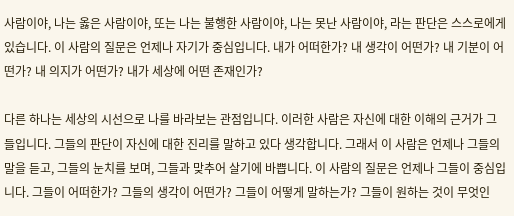사람이야, 나는 옳은 사람이야, 또는 나는 불행한 사람이야, 나는 못난 사람이야, 라는 판단은 스스로에게 있습니다. 이 사람의 질문은 언제나 자기가 중심입니다. 내가 어떠한가? 내 생각이 어떤가? 내 기분이 어떤가? 내 의지가 어떤가? 내가 세상에 어떤 존재인가?

다른 하나는 세상의 시선으로 나를 바라보는 관점입니다. 이러한 사람은 자신에 대한 이해의 근거가 그들입니다. 그들의 판단이 자신에 대한 진리를 말하고 있다 생각합니다. 그래서 이 사람은 언제나 그들의 말을 듣고, 그들의 눈치를 보며, 그들과 맞추어 살기에 바쁩니다. 이 사람의 질문은 언제나 그들이 중심입니다. 그들이 어떠한가? 그들의 생각이 어떤가? 그들이 어떻게 말하는가? 그들이 원하는 것이 무엇인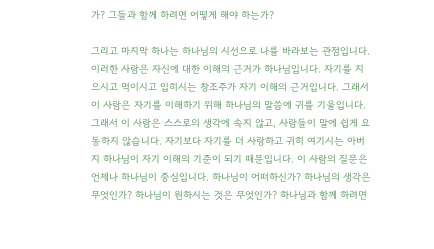가? 그들과 함께 하려면 어떻게 해야 하는가?

그리고 마지막 하나는 하나님의 시선으로 나를 바라보는 관점입니다. 이러한 사람은 자신에 대한 이해의 근거가 하나님입니다. 자기를 지으시고 먹이시고 입히시는 창조주가 자기 이해의 근거입니다. 그래서 이 사람은 자기를 이해하기 위해 하나님의 말씀에 귀를 기울입니다. 그래서 이 사람은 스스로의 생각에 속지 않고, 사람들이 말에 쉽게 요동하지 않습니다. 자기보다 자기를 더 사랑하고 귀히 여기시는 아버지 하나님이 자기 이해의 기준이 되기 때문입니다. 이 사람의 질문은 언제나 하나님이 중심입니다. 하나님이 어떠하신가? 하나님의 생각은 무엇인가? 하나님이 원하시는 것은 무엇인가? 하나님과 함께 하려면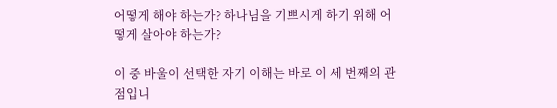어떻게 해야 하는가? 하나님을 기쁘시게 하기 위해 어떻게 살아야 하는가?

이 중 바울이 선택한 자기 이해는 바로 이 세 번째의 관점입니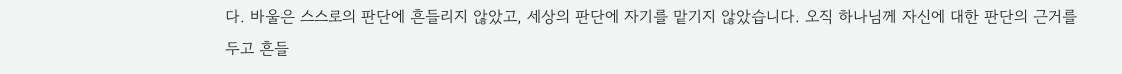다. 바울은 스스로의 판단에 흔들리지 않았고, 세상의 판단에 자기를 맡기지 않았습니다. 오직 하나님께 자신에 대한 판단의 근거를 두고 흔들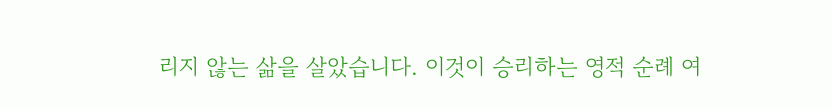리지 않는 삶을 살았습니다. 이것이 승리하는 영적 순례 여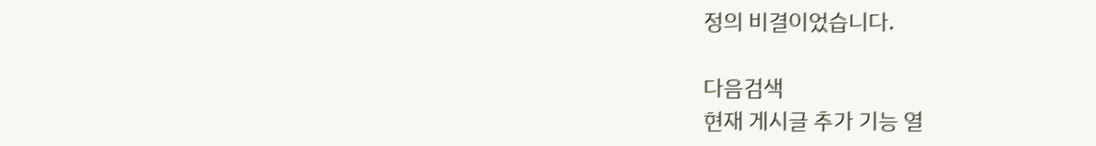정의 비결이었습니다.

다음검색
현재 게시글 추가 기능 열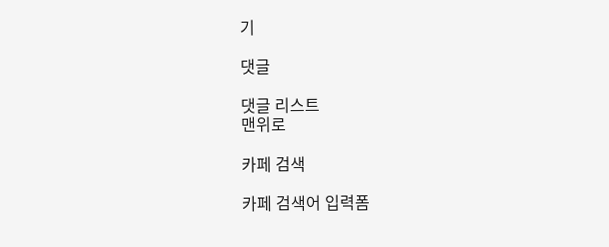기

댓글

댓글 리스트
맨위로

카페 검색

카페 검색어 입력폼